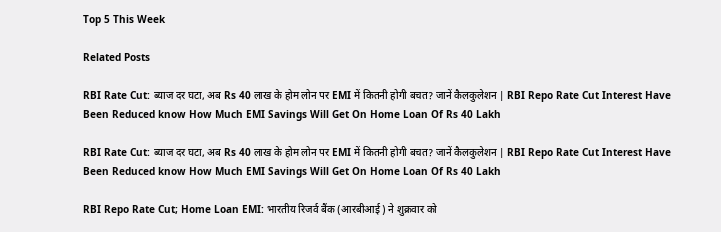Top 5 This Week

Related Posts

RBI Rate Cut: ब्याज दर घटा, अब Rs 40 लाख के होम लोन पर EMI में कितनी होगी बचत? जानें कैलकुलेशन | RBI Repo Rate Cut Interest Have Been Reduced know How Much EMI Savings Will Get On Home Loan Of Rs 40 Lakh

RBI Rate Cut: ब्याज दर घटा, अब Rs 40 लाख के होम लोन पर EMI में कितनी होगी बचत? जानें कैलकुलेशन | RBI Repo Rate Cut Interest Have Been Reduced know How Much EMI Savings Will Get On Home Loan Of Rs 40 Lakh

RBI Repo Rate Cut; Home Loan EMI: भारतीय रिजर्व बैंक (आरबीआई) ने शुक्रवार को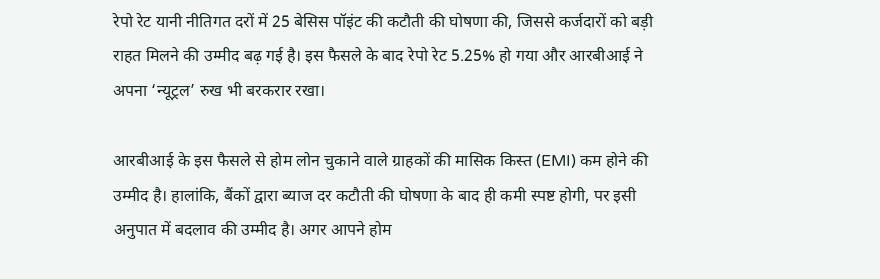रेपो रेट यानी नीतिगत दरों में 25 बेसिस पॉइंट की कटौती की घोषणा की, जिससे कर्जदारों को बड़ी राहत मिलने की उम्मीद बढ़ गई है। इस फैसले के बाद रेपो रेट 5.25% हो गया और आरबीआई ने अपना ‘न्यूट्रल’ रुख भी बरकरार रखा।

आरबीआई के इस फैसले से होम लोन चुकाने वाले ग्राहकों की मासिक किस्त (EMI) कम होने की उम्मीद है। हालांकि, बैंकों द्वारा ब्याज दर कटौती की घोषणा के बाद ही कमी स्पष्ट होगी, पर इसी अनुपात में बदलाव की उम्मीद है। अगर आपने होम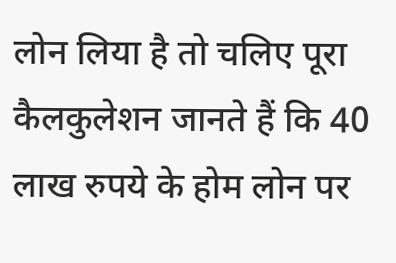लोन लिया है तो चलिए पूरा कैलकुलेशन जानते हैं कि 40 लाख रुपये के होम लोन पर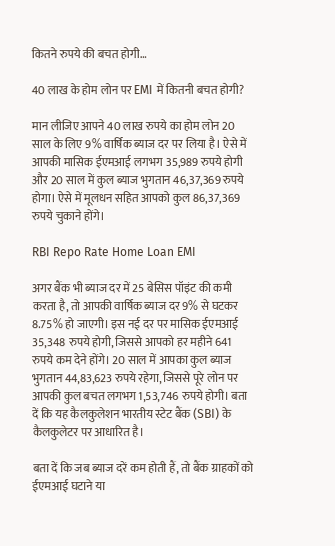कितने रुपये की बचत होगी…

40 लाख के होम लोन पर EMI में कितनी बचत होगी?

मान लीजिए आपने 40 लाख रुपये का होम लोन 20 साल के लिए 9% वार्षिक ब्याज दर पर लिया है। ऐसे में आपकी मासिक ईएमआई लगभग 35,989 रुपये होगी और 20 साल में कुल ब्याज भुगतान 46,37,369 रुपये होगा। ऐसे में मूलधन सहित आपको कुल 86,37,369 रुपये चुकाने होंगे।

RBI Repo Rate Home Loan EMI

अगर बैंक भी ब्याज दर में 25 बेसिस पॉइंट की कमी करता है, तो आपकी वार्षिक ब्याज दर 9% से घटकर 8.75% हो जाएगी। इस नई दर पर मासिक ईएमआई 35,348 रुपये होगी, जिससे आपको हर महीने 641 रुपये कम देने होंगे। 20 साल में आपका कुल ब्याज भुगतान 44,83,623 रुपये रहेगा, जिससे पूरे लोन पर आपकी कुल बचत लगभग 1,53,746 रुपये होगी। बता दें कि यह कैलकुलेशन भारतीय स्टेट बैंक (SBI) के कैलकुलेटर पर आधारित है।

बता दें कि जब ब्याज दरें कम होती हैं, तो बैंक ग्राहकों को ईएमआई घटाने या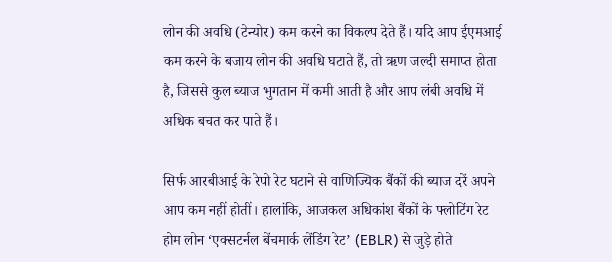लोन की अवधि (टेन्योर) कम करने का विकल्प देते हैं। यदि आप ईएमआई कम करने के बजाय लोन की अवधि घटाते हैं, तो ऋण जल्दी समाप्त होता है, जिससे कुल ब्याज भुगतान में कमी आती है और आप लंबी अवधि में अधिक बचत कर पाते हैं।

सिर्फ आरबीआई के रेपो रेट घटाने से वाणिज्यिक बैंकों की ब्याज दरें अपने आप कम नहीं होतीं। हालांकि, आजकल अधिकांश बैंकों के फ्लोटिंग रेट होम लोन ‘एक्सटर्नल बेंचमार्क लेंडिंग रेट’ (EBLR) से जुड़े होते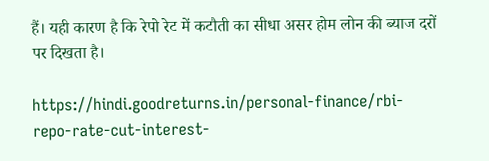हैं। यही कारण है कि रेपो रेट में कटौती का सीधा असर होम लोन की ब्याज दरों पर दिखता है।

https://hindi.goodreturns.in/personal-finance/rbi-repo-rate-cut-interest-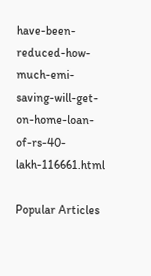have-been-reduced-how-much-emi-saving-will-get-on-home-loan-of-rs-40-lakh-116661.html

Popular Articles